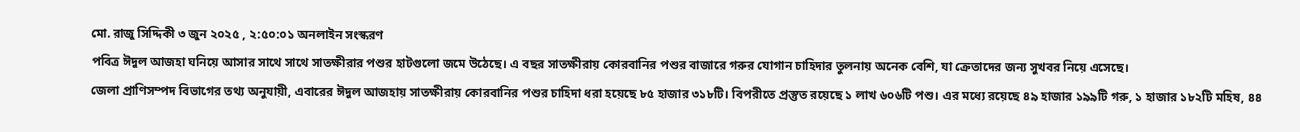মো. রাজু সিদ্দিকী ৩ জুন ২০২৫ , ২:৫০:০১ অনলাইন সংস্করণ
পবিত্র ঈদুল আজহা ঘনিয়ে আসার সাথে সাথে সাতক্ষীরার পশুর হাটগুলো জমে উঠেছে। এ বছর সাতক্ষীরায় কোরবানির পশুর বাজারে গরুর যোগান চাহিদার তুলনায় অনেক বেশি, যা ক্রেতাদের জন্য সুখবর নিয়ে এসেছে।
জেলা প্রাণিসম্পদ বিভাগের তথ্য অনুযায়ী, এবারের ঈদুল আজহায় সাতক্ষীরায় কোরবানির পশুর চাহিদা ধরা হয়েছে ৮৫ হাজার ৩১৮টি। বিপরীতে প্রস্তুত রয়েছে ১ লাখ ৬০৬টি পশু। এর মধ্যে রয়েছে ৪৯ হাজার ১৯৯টি গরু, ১ হাজার ১৮২টি মহিষ, ৪৪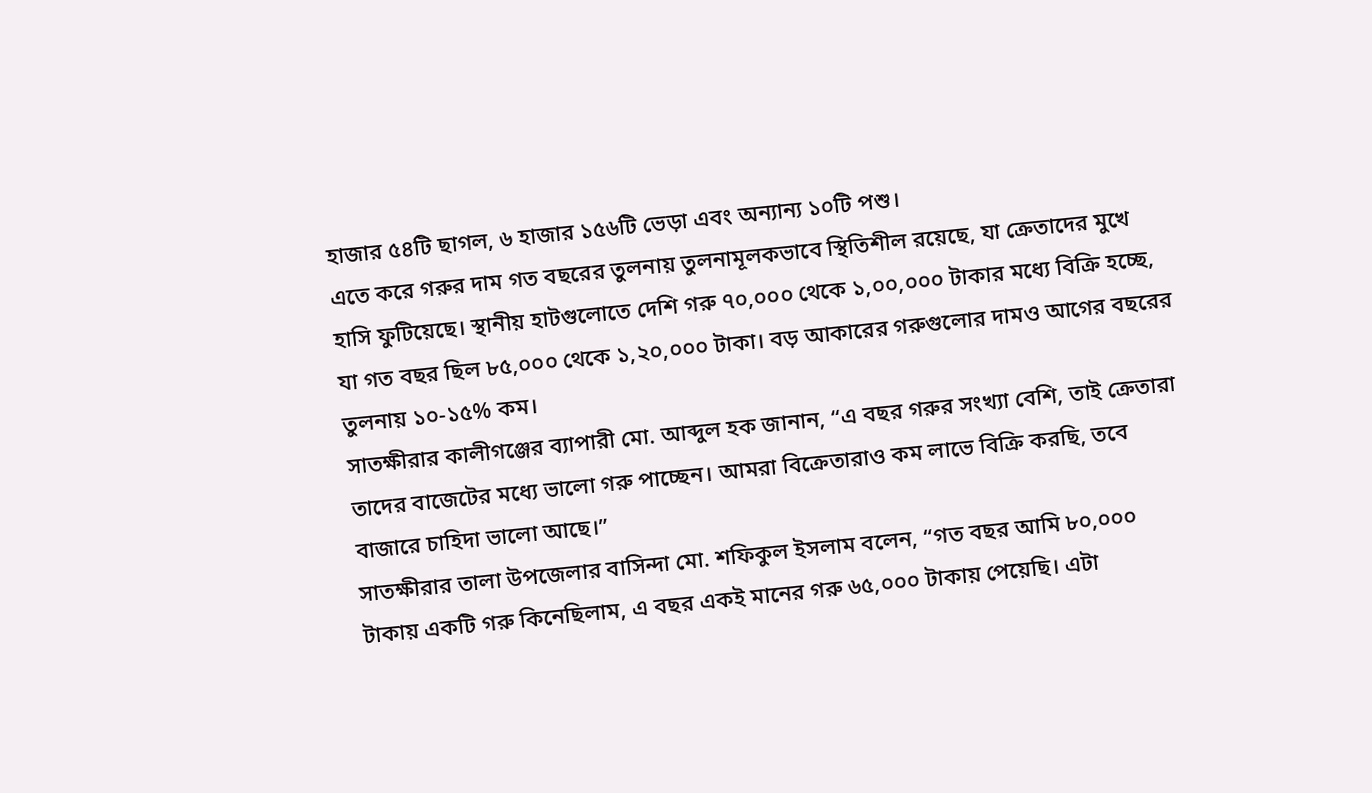হাজার ৫৪টি ছাগল, ৬ হাজার ১৫৬টি ভেড়া এবং অন্যান্য ১০টি পশু।
এতে করে গরুর দাম গত বছরের তুলনায় তুলনামূলকভাবে স্থিতিশীল রয়েছে, যা ক্রেতাদের মুখে হাসি ফুটিয়েছে। স্থানীয় হাটগুলোতে দেশি গরু ৭০,০০০ থেকে ১,০০,০০০ টাকার মধ্যে বিক্রি হচ্ছে, যা গত বছর ছিল ৮৫,০০০ থেকে ১,২০,০০০ টাকা। বড় আকারের গরুগুলোর দামও আগের বছরের তুলনায় ১০-১৫% কম।
সাতক্ষীরার কালীগঞ্জের ব্যাপারী মো. আব্দুল হক জানান, “এ বছর গরুর সংখ্যা বেশি, তাই ক্রেতারা তাদের বাজেটের মধ্যে ভালো গরু পাচ্ছেন। আমরা বিক্রেতারাও কম লাভে বিক্রি করছি, তবে বাজারে চাহিদা ভালো আছে।”
সাতক্ষীরার তালা উপজেলার বাসিন্দা মো. শফিকুল ইসলাম বলেন, “গত বছর আমি ৮০,০০০ টাকায় একটি গরু কিনেছিলাম, এ বছর একই মানের গরু ৬৫,০০০ টাকায় পেয়েছি। এটা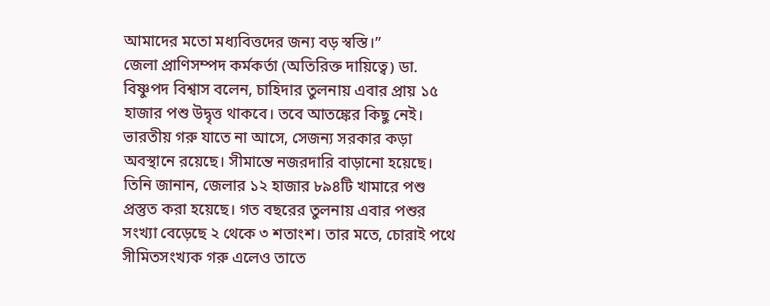আমাদের মতো মধ্যবিত্তদের জন্য বড় স্বস্তি।”
জেলা প্রাণিসম্পদ কর্মকর্তা (অতিরিক্ত দায়িত্বে) ডা. বিষ্ণুপদ বিশ্বাস বলেন, চাহিদার তুলনায় এবার প্রায় ১৫ হাজার পশু উদ্বৃত্ত থাকবে। তবে আতঙ্কের কিছু নেই। ভারতীয় গরু যাতে না আসে, সেজন্য সরকার কড়া অবস্থানে রয়েছে। সীমান্তে নজরদারি বাড়ানো হয়েছে।
তিনি জানান, জেলার ১২ হাজার ৮৯৪টি খামারে পশু প্রস্তুত করা হয়েছে। গত বছরের তুলনায় এবার পশুর সংখ্যা বেড়েছে ২ থেকে ৩ শতাংশ। তার মতে, চোরাই পথে সীমিতসংখ্যক গরু এলেও তাতে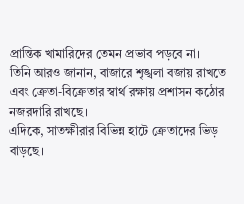প্রান্তিক খামারিদের তেমন প্রভাব পড়বে না।
তিনি আরও জানান, বাজারে শৃঙ্খলা বজায় রাখতে এবং ক্রেতা-বিক্রেতার স্বার্থ রক্ষায় প্রশাসন কঠোর নজরদারি রাখছে।
এদিকে, সাতক্ষীরার বিভিন্ন হাটে ক্রেতাদের ভিড় বাড়ছে।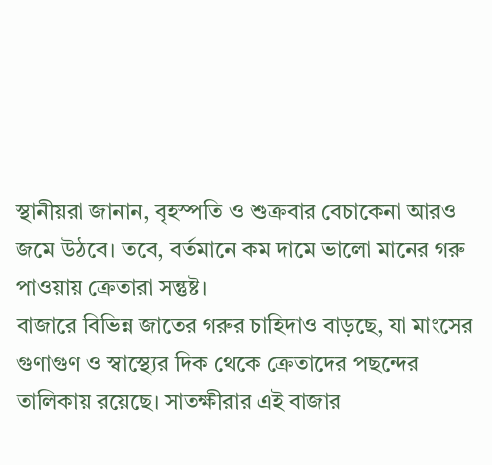স্থানীয়রা জানান, বৃহস্পতি ও শুক্রবার বেচাকেনা আরও জমে উঠবে। তবে, বর্তমানে কম দামে ভালো মানের গরু পাওয়ায় ক্রেতারা সন্তুষ্ট।
বাজারে বিভিন্ন জাতের গরুর চাহিদাও বাড়ছে, যা মাংসের গুণাগুণ ও স্বাস্থ্যের দিক থেকে ক্রেতাদের পছন্দের তালিকায় রয়েছে। সাতক্ষীরার এই বাজার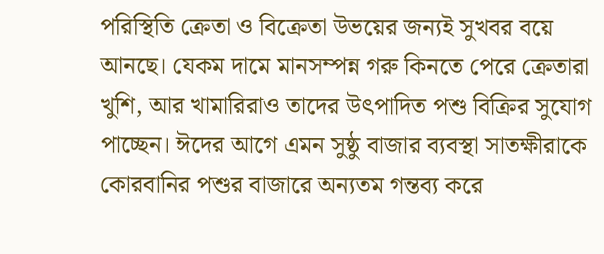পরিস্থিতি ক্রেতা ও বিক্রেতা উভয়ের জন্যই সুখবর বয়ে আনছে। যেকম দামে মানসম্পন্ন গরু কিনতে পেরে ক্রেতারা খুশি, আর খামারিরাও তাদের উৎপাদিত পশু বিক্রির সুযোগ পাচ্ছেন। ঈদের আগে এমন সুষ্ঠু বাজার ব্যবস্থা সাতক্ষীরাকে কোরবানির পশুর বাজারে অন্যতম গন্তব্য করে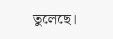তুলেছে।